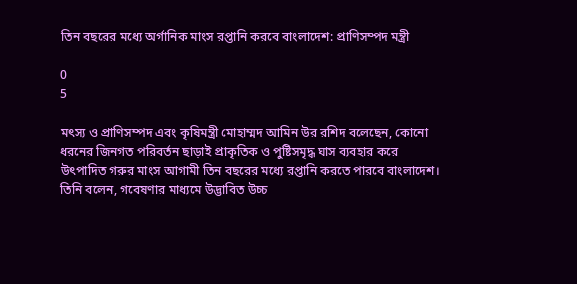তিন বছরের মধ্যে অর্গানিক মাংস রপ্তানি করবে বাংলাদেশ: প্রাণিসম্পদ মন্ত্রী

0
5

মৎস্য ও প্রাণিসম্পদ এবং কৃষিমন্ত্রী মোহাম্মদ আমিন উর রশিদ বলেছেন, কোনো ধরনের জিনগত পরিবর্তন ছাড়াই প্রাকৃতিক ও পুষ্টিসমৃদ্ধ ঘাস ব্যবহার করে উৎপাদিত গরুর মাংস আগামী তিন বছরের মধ্যে রপ্তানি করতে পারবে বাংলাদেশ। তিনি বলেন, গবেষণার মাধ্যমে উদ্ভাবিত উচ্চ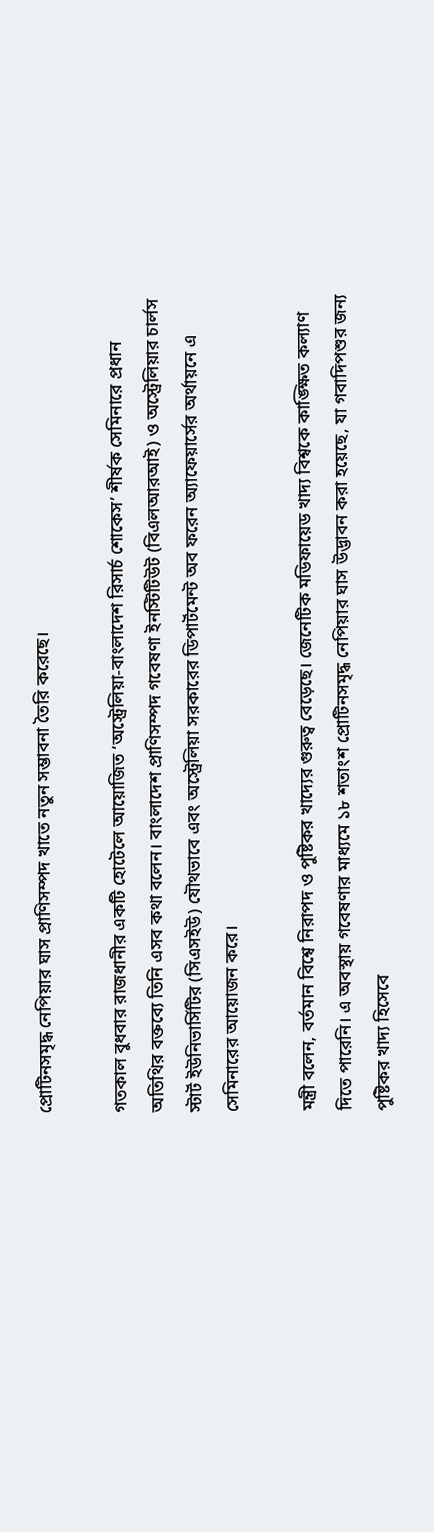প্রোটিনসমৃদ্ধ নেপিয়ার ঘাস প্রাণিসম্পদ খাতে নতুন সম্ভাবনা তৈরি করেছে।

গতকাল বুধবার রাজধানীর একটি হোটেলে আয়োজিত ‘অস্ট্রেলিয়া-বাংলাদেশ রিসার্চ শোকেস’ শীর্ষক সেমিনারে প্রধান অতিথির বক্তব্যে তিনি এসব কথা বলেন। বাংলাদেশ প্রাণিসম্পদ গবেষণা ইনস্টিটিউট (বিএলআরআই) ও অস্ট্রেলিয়ার চার্লস স্টার্ট ইউনিভার্সিটির (সিএসইউ) যৌথভাবে এবং অস্ট্রেলিয়া সরকারের ডিপার্টমেন্ট অব ফরেন অ্যাফেয়ার্সের অর্থায়নে এ সেমিনারের আয়োজন করে।

মন্ত্রী বলেন, বর্তমান বিশ্বে নিরাপদ ও পুষ্টিকর খাদ্যের গুরুত্ব বেড়েছে। জেনেটিক মডিফায়েড খাদ্য বিশ্বকে কাঙ্ক্ষিত কল্যাণ দিতে পারেনি। এ অবস্থায় গবেষণার মাধ্যমে ১৮ শতাংশ প্রোটিনসমৃদ্ধ নেপিয়ার ঘাস উদ্ভাবন করা হয়েছে, যা গবাদিপশুর জন্য পুষ্টিকর খাদ্য হিসেবে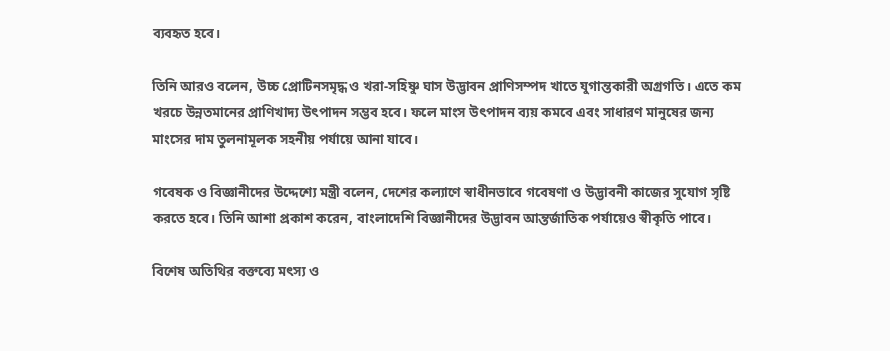ব্যবহৃত হবে।

তিনি আরও বলেন, উচ্চ প্রোটিনসমৃদ্ধ ও খরা-সহিষ্ণু ঘাস উদ্ভাবন প্রাণিসম্পদ খাতে যুগান্তকারী অগ্রগতি। এতে কম খরচে উন্নতমানের প্রাণিখাদ্য উৎপাদন সম্ভব হবে। ফলে মাংস উৎপাদন ব্যয় কমবে এবং সাধারণ মানুষের জন্য মাংসের দাম তুলনামূলক সহনীয় পর্যায়ে আনা যাবে।

গবেষক ও বিজ্ঞানীদের উদ্দেশ্যে মন্ত্রী বলেন, দেশের কল্যাণে স্বাধীনভাবে গবেষণা ও উদ্ভাবনী কাজের সুযোগ সৃষ্টি করতে হবে। তিনি আশা প্রকাশ করেন, বাংলাদেশি বিজ্ঞানীদের উদ্ভাবন আন্তর্জাতিক পর্যায়েও স্বীকৃতি পাবে।

বিশেষ অতিথির বক্তব্যে মৎস্য ও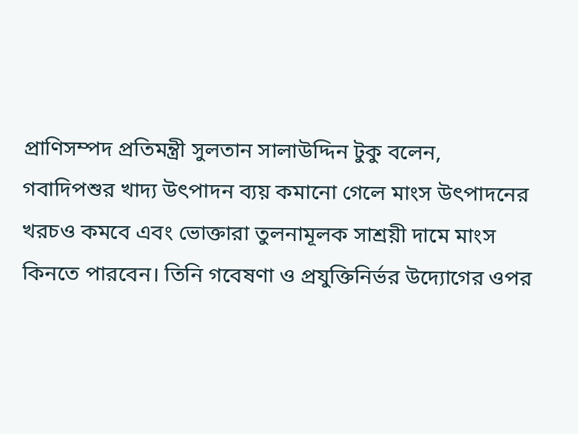প্রাণিসম্পদ প্রতিমন্ত্রী সুলতান সালাউদ্দিন টুকু বলেন, গবাদিপশুর খাদ্য উৎপাদন ব্যয় কমানো গেলে মাংস উৎপাদনের খরচও কমবে এবং ভোক্তারা তুলনামূলক সাশ্রয়ী দামে মাংস কিনতে পারবেন। তিনি গবেষণা ও প্রযুক্তিনির্ভর উদ্যোগের ওপর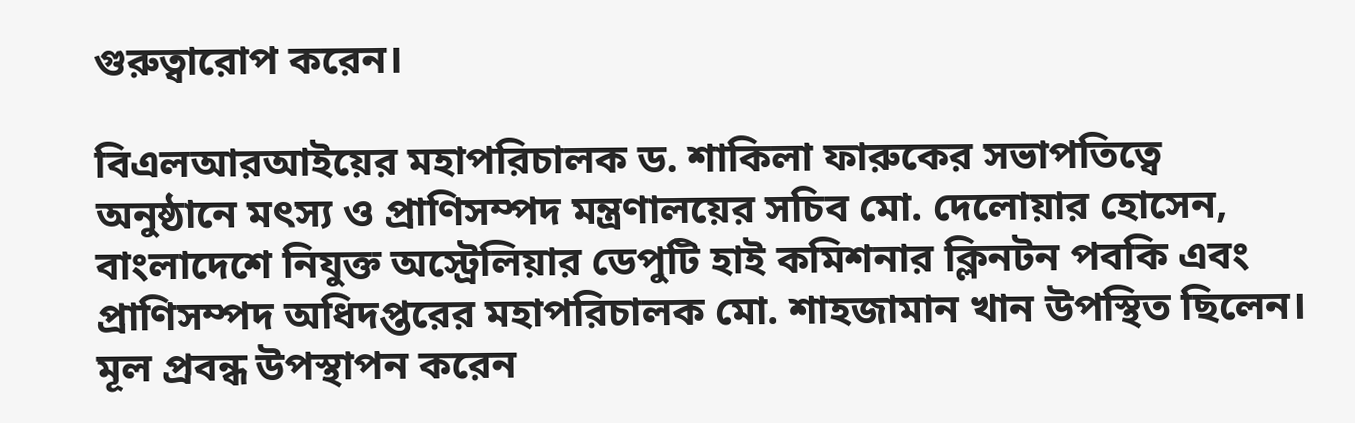গুরুত্বারোপ করেন।

বিএলআরআইয়ের মহাপরিচালক ড. শাকিলা ফারুকের সভাপতিত্বে অনুষ্ঠানে মৎস্য ও প্রাণিসম্পদ মন্ত্রণালয়ের সচিব মো. দেলোয়ার হোসেন, বাংলাদেশে নিযুক্ত অস্ট্রেলিয়ার ডেপুটি হাই কমিশনার ক্লিনটন পবকি এবং প্রাণিসম্পদ অধিদপ্তরের মহাপরিচালক মো. শাহজামান খান উপস্থিত ছিলেন। মূল প্রবন্ধ উপস্থাপন করেন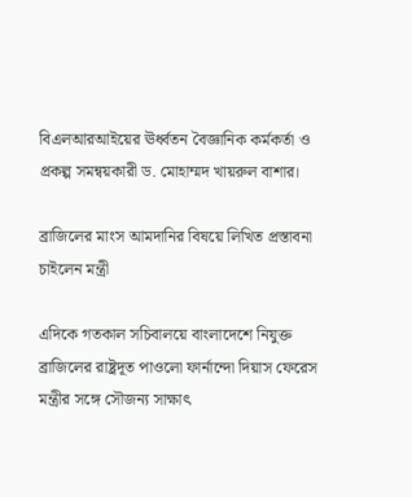বিএলআরআইয়ের ঊর্ধ্বতন বৈজ্ঞানিক কর্মকর্তা ও প্রকল্প সমন্বয়কারী ড. মোহাম্মদ খায়রুল বাশার।

ব্রাজিলের মাংস আমদানির বিষয়ে লিখিত প্রস্তাবনা চাইলেন মন্ত্রী

এদিকে গতকাল সচিবালয়ে বাংলাদেশে নিযুক্ত ব্রাজিলের রাষ্ট্রদূত পাওলো ফার্নান্দো দিয়াস ফেরেস মন্ত্রীর সঙ্গে সৌজন্য সাক্ষাৎ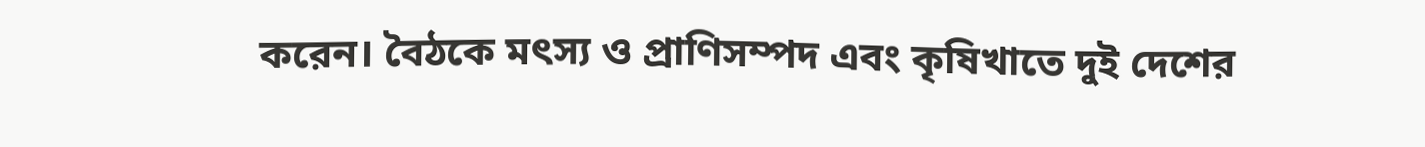করেন। বৈঠকে মৎস্য ও প্রাণিসম্পদ এবং কৃষিখাতে দুই দেশের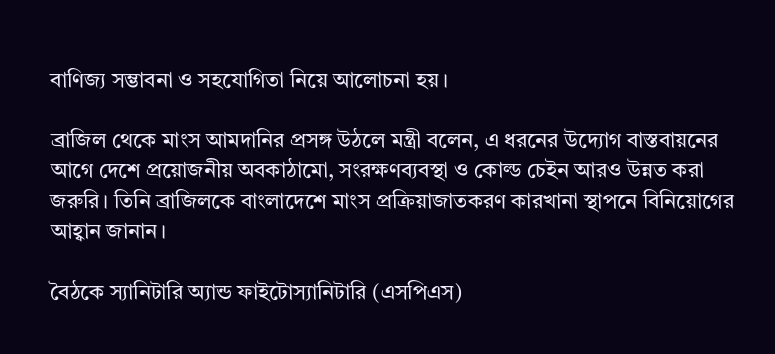বাণিজ্য সম্ভাবনা ও সহযোগিতা নিয়ে আলোচনা হয়।

ব্রাজিল থেকে মাংস আমদানির প্রসঙ্গ উঠলে মন্ত্রী বলেন, এ ধরনের উদ্যোগ বাস্তবায়নের আগে দেশে প্রয়োজনীয় অবকাঠামো, সংরক্ষণব্যবস্থা ও কোল্ড চেইন আরও উন্নত করা জরুরি। তিনি ব্রাজিলকে বাংলাদেশে মাংস প্রক্রিয়াজাতকরণ কারখানা স্থাপনে বিনিয়োগের আহ্বান জানান।

বৈঠকে স্যানিটারি অ্যান্ড ফাইটোস্যানিটারি (এসপিএস)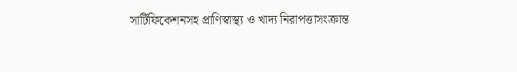সার্টিফিকেশনসহ প্রাণিস্বাস্থ্য ও খাদ্য নিরাপত্তাসংক্রান্ত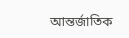আন্তর্জাতিক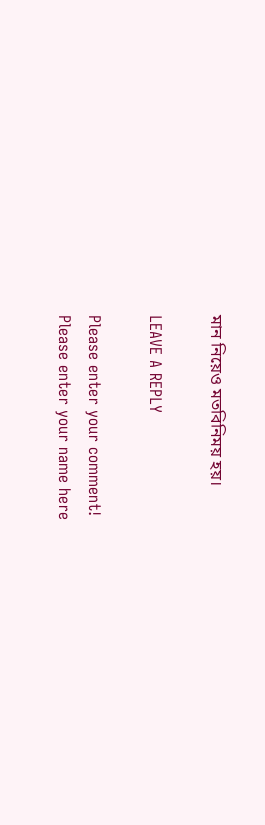মান নিয়েও মতবিনিময় হয়।

LEAVE A REPLY

Please enter your comment!
Please enter your name here